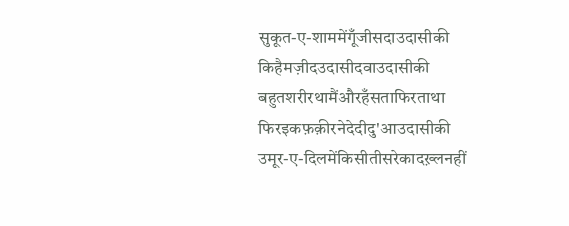सुकूत-ए-शाममेंगूँजीसदाउदासीकी
किहैमज़ीदउदासीदवाउदासीकी
बहुतशरीरथामैंऔरहँसताफिरताथा
फिरइकफ़क़ीरनेदेदीदु'आउदासीकी
उमूर-ए-दिलमेंकिसीतीसरेकादख़्लनहीं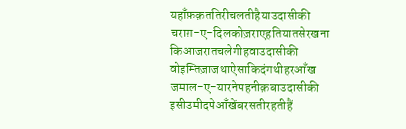यहाँफ़क़ततिरीचलतीहैयाउदासीकी
चराग़-ए-दिलकोज़राएहतियातसेरखना
किआजरातचलेगीहवाउदासीकी
वोइम्तिज़ाजथाऐसाकिदंगथीहरआँख
जमाल-ए-यारनेपहनीक़बाउदासीकी
इसीउमीदपेआँखेंबरसतीरहतीहैं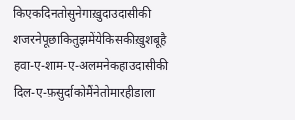किएकदिनतोसुनेगाख़ुदाउदासीकी
शजरनेपूछाकितुझमेंयेकिसकीख़ुशबूहै
हवा-ए-शाम-ए-अलमनेकहाउदासीकी
दिल-ए-फ़सुर्दाकोमैंनेतोमारहीडाला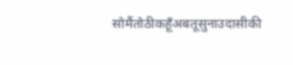सोमैंतोठीकहूँअबतूसुनाउदासीकी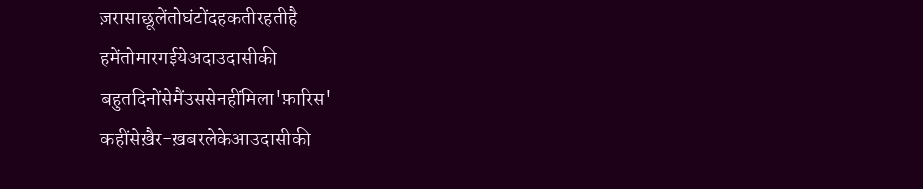ज़रासाछूलेंतोघंटोंदहकतीरहतीहै
हमेंतोमारगईयेअदाउदासीकी
बहुतदिनोंसेमैंउससेनहींमिला'फ़ारिस'
कहींसेख़ैर-ख़बरलेकेआउदासीकी